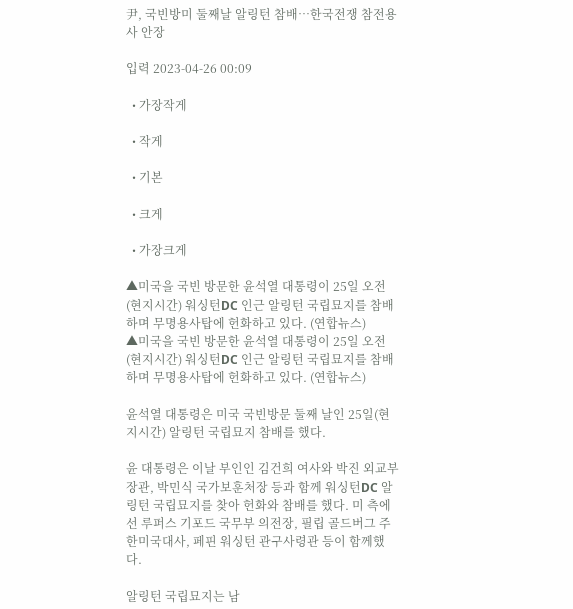尹, 국빈방미 둘째날 알링턴 참배…한국전쟁 참전용사 안장

입력 2023-04-26 00:09

  • 가장작게

  • 작게

  • 기본

  • 크게

  • 가장크게

▲미국을 국빈 방문한 윤석열 대통령이 25일 오전(현지시간) 워싱턴DC 인근 알링턴 국립묘지를 참배하며 무명용사탑에 헌화하고 있다. (연합뉴스)
▲미국을 국빈 방문한 윤석열 대통령이 25일 오전(현지시간) 워싱턴DC 인근 알링턴 국립묘지를 참배하며 무명용사탑에 헌화하고 있다. (연합뉴스)

윤석열 대통령은 미국 국빈방문 둘째 날인 25일(현지시간) 알링턴 국립묘지 참배를 했다.

윤 대통령은 이날 부인인 김건희 여사와 박진 외교부 장관, 박민식 국가보훈처장 등과 함께 워싱턴DC 알링턴 국립묘지를 찾아 헌화와 참배를 했다. 미 측에선 루퍼스 기포드 국무부 의전장, 필립 골드버그 주한미국대사, 페핀 워싱턴 관구사령관 등이 함께했다.

알링턴 국립묘지는 남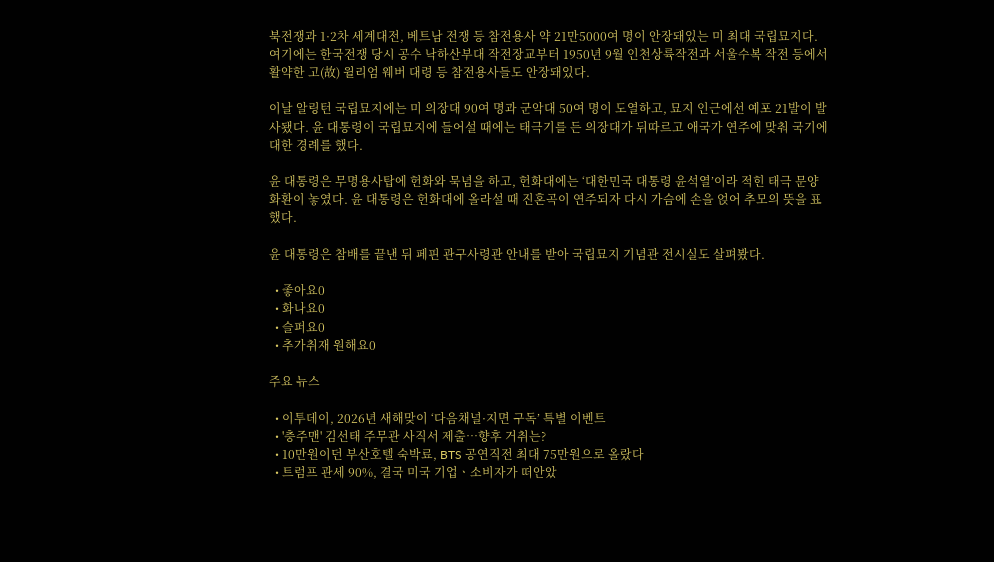북전쟁과 1·2차 세계대전, 베트남 전쟁 등 참전용사 약 21만5000여 명이 안장돼있는 미 최대 국립묘지다. 여기에는 한국전쟁 당시 공수 낙하산부대 작전장교부터 1950년 9월 인천상륙작전과 서울수복 작전 등에서 활약한 고(故) 윌리엄 웨버 대령 등 참전용사들도 안장돼있다.

이날 알링턴 국립묘지에는 미 의장대 90여 명과 군악대 50여 명이 도열하고, 묘지 인근에선 예포 21발이 발사됐다. 윤 대통령이 국립묘지에 들어설 때에는 태극기를 든 의장대가 뒤따르고 애국가 연주에 맞춰 국기에 대한 경례를 했다.

윤 대통령은 무명용사탑에 헌화와 묵념을 하고, 헌화대에는 ‘대한민국 대통령 윤석열’이라 적힌 태극 문양 화환이 놓였다. 윤 대통령은 헌화대에 올라설 때 진혼곡이 연주되자 다시 가슴에 손을 얹어 추모의 뜻을 표했다.

윤 대통령은 참배를 끝낸 뒤 페핀 관구사령관 안내를 받아 국립묘지 기념관 전시실도 살펴봤다.

  • 좋아요0
  • 화나요0
  • 슬퍼요0
  • 추가취재 원해요0

주요 뉴스

  • 이투데이, 2026년 새해맞이 ‘다음채널·지면 구독’ 특별 이벤트
  • '충주맨' 김선태 주무관 사직서 제출…향후 거취는?
  • 10만원이던 부산호텔 숙박료, BTS 공연직전 최대 75만원으로 올랐다
  • 트럼프 관세 90%, 결국 미국 기업ㆍ소비자가 떠안았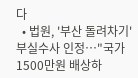다
  • 법원, '부산 돌려차기' 부실수사 인정…"국가 1500만원 배상하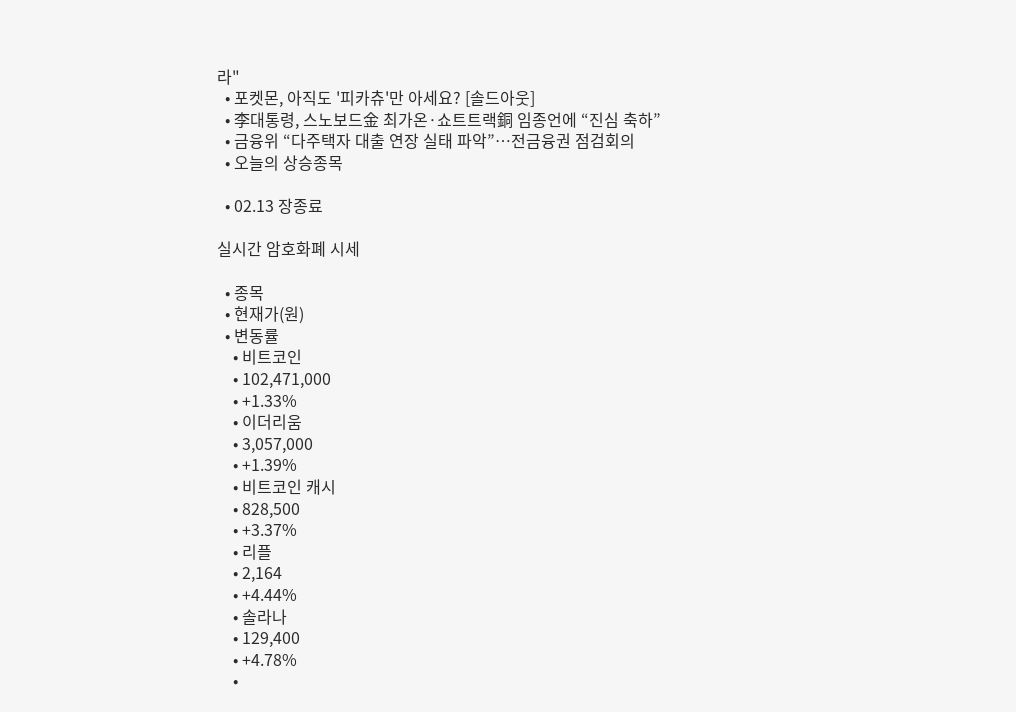라"
  • 포켓몬, 아직도 '피카츄'만 아세요? [솔드아웃]
  • 李대통령, 스노보드金 최가온·쇼트트랙銅 임종언에 “진심 축하”
  • 금융위 “다주택자 대출 연장 실태 파악”⋯전금융권 점검회의
  • 오늘의 상승종목

  • 02.13 장종료

실시간 암호화폐 시세

  • 종목
  • 현재가(원)
  • 변동률
    • 비트코인
    • 102,471,000
    • +1.33%
    • 이더리움
    • 3,057,000
    • +1.39%
    • 비트코인 캐시
    • 828,500
    • +3.37%
    • 리플
    • 2,164
    • +4.44%
    • 솔라나
    • 129,400
    • +4.78%
    •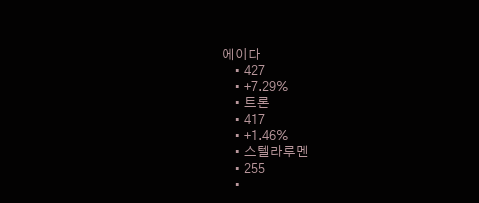에이다
    • 427
    • +7.29%
    • 트론
    • 417
    • +1.46%
    • 스텔라루멘
    • 255
    •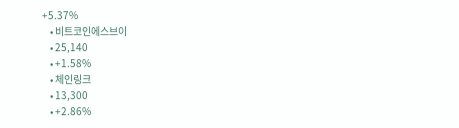+5.37%
    • 비트코인에스브이
    • 25,140
    • +1.58%
    • 체인링크
    • 13,300
    • +2.86%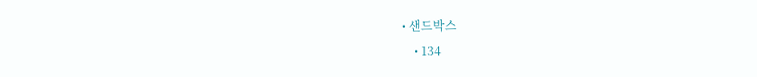• 샌드박스
    • 134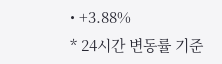• +3.88%
* 24시간 변동률 기준